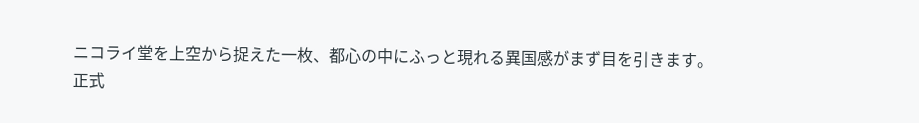ニコライ堂を上空から捉えた一枚、都心の中にふっと現れる異国感がまず目を引きます。
正式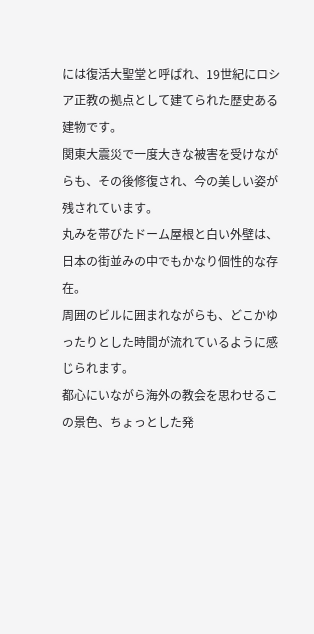には復活大聖堂と呼ばれ、19世紀にロシア正教の拠点として建てられた歴史ある建物です。
関東大震災で一度大きな被害を受けながらも、その後修復され、今の美しい姿が残されています。
丸みを帯びたドーム屋根と白い外壁は、日本の街並みの中でもかなり個性的な存在。
周囲のビルに囲まれながらも、どこかゆったりとした時間が流れているように感じられます。
都心にいながら海外の教会を思わせるこの景色、ちょっとした発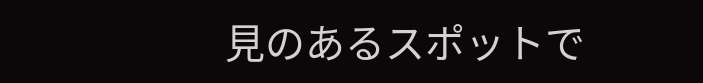見のあるスポットで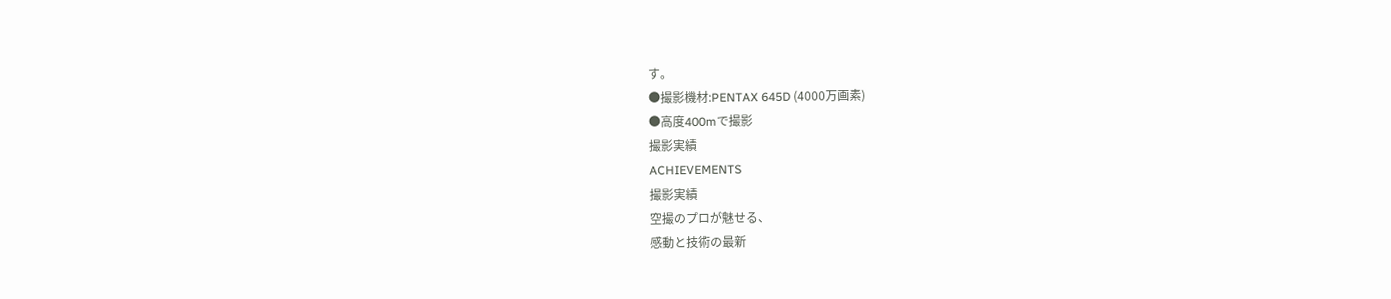す。
●撮影機材:PENTAX 645D (4000万画素)
●高度400mで撮影
撮影実績
ACHIEVEMENTS
撮影実績
空撮のプロが魅せる、
感動と技術の最新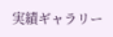実績ギャラリー